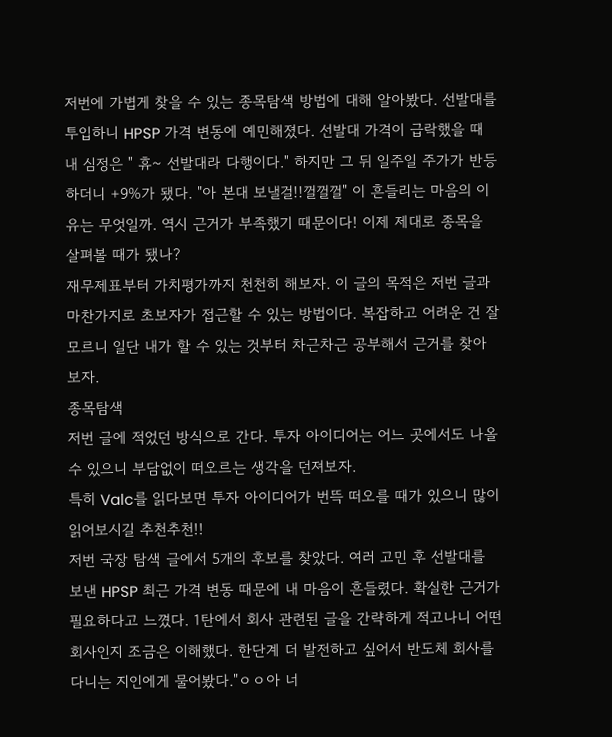저번에 가볍게 찾을 수 있는 종목탐색 방법에 대해 알아봤다. 선발대를 투입하니 HPSP 가격 변동에 예민해졌다. 선발대 가격이 급락했을 때 내 심정은 " 휴~ 선발대라 다행이다." 하지만 그 뒤 일주일 주가가 반등하더니 +9%가 됐다. "아 본대 보낼걸!!껄껄껄" 이 흔들리는 마음의 이유는 무엇일까. 역시 근거가 부족했기 때문이다! 이제 제대로 종목을 살펴볼 때가 됐나?
재무제표부터 가치평가까지 천천히 해보자. 이 글의 목적은 저번 글과 마찬가지로 초보자가 접근할 수 있는 방법이다. 복잡하고 어려운 건 잘 모르니 일단 내가 할 수 있는 것부터 차근차근 공부해서 근거를 찾아보자.
종목탐색
저번 글에 적었던 방식으로 간다. 투자 아이디어는 어느 곳에서도 나올 수 있으니 부담없이 떠오르는 생각을 던져보자.
특히 Valc를 읽다보면 투자 아이디어가 번뜩 떠오를 때가 있으니 많이 읽어보시길 추천추천!!
저번 국장 탐색 글에서 5개의 후보를 찾았다. 여러 고민 후 선발대를 보낸 HPSP 최근 가격 변동 때문에 내 마음이 흔들렸다. 확실한 근거가 필요하다고 느꼈다. 1탄에서 회사 관련된 글을 간략하게 적고나니 어떤 회사인지 조금은 이해했다. 한단계 더 발전하고 싶어서 반도체 회사를 다니는 지인에게 물어봤다."ㅇㅇ아 너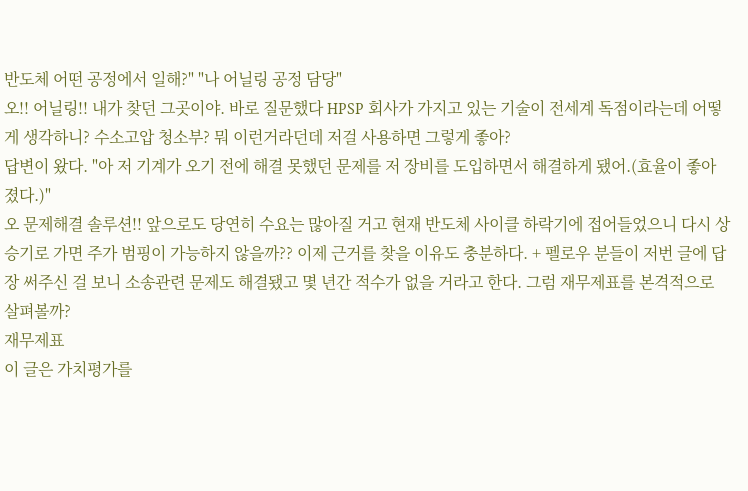반도체 어떤 공정에서 일해?" "나 어닐링 공정 담당"
오!! 어닐링!! 내가 찾던 그곳이야. 바로 질문했다 HPSP 회사가 가지고 있는 기술이 전세계 독점이라는데 어떻게 생각하니? 수소고압 청소부? 뭐 이런거라던데 저걸 사용하면 그렇게 좋아?
답변이 왔다. "아 저 기계가 오기 전에 해결 못했던 문제를 저 장비를 도입하면서 해결하게 됐어.(효율이 좋아졌다.)"
오 문제해결 솔루션!! 앞으로도 당연히 수요는 많아질 거고 현재 반도체 사이클 하락기에 접어들었으니 다시 상승기로 가면 주가 범핑이 가능하지 않을까?? 이제 근거를 찾을 이유도 충분하다. + 펠로우 분들이 저번 글에 답장 써주신 걸 보니 소송관련 문제도 해결됐고 몇 년간 적수가 없을 거라고 한다. 그럼 재무제표를 본격적으로 살펴볼까?
재무제표
이 글은 가치평가를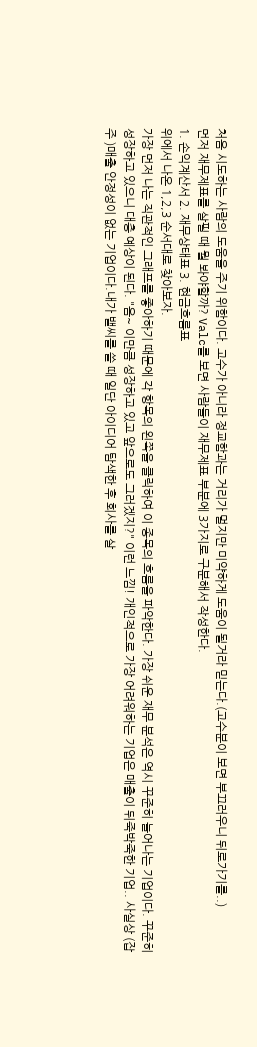처음 시도하는 사람의 도움을 주기 위함이다. 고수가 아니라 정교함과는 거리가 멀지만 미약하게 도움이 될거라 믿는다.(고수분이 보면 부끄러우니 뒤로가기를..)
먼저 재무제표를 살필 때 뭘 봐야할까? Valc를 보면 사람들이 재무제표 부분에 3가지로 구분해서 작성한다.
1. 손익계산서 2. 재무상태표 3. 현금흐름표
위에서 나온 1,2,3 순서대로 찾아보자.
가장 먼저 나는 직관적인 그래프를 좋아하기 때문에 각 항목의 왼쪽을 클릭하여 이 종목의 흐름을 파악한다. 가장 쉬운 재무 분석은 역시 꾸준히 늘어나는 기업이다. 꾸준히 성장하고 있으니 대충 예상이 된다. "음~ 이만큼 성장하고 있고 앞으로도 그러겠지?" 이런 느낌! 개인적으로 가장 어려워하는 기업은 매출이 뒤죽박죽한 기업.. 사실상 (잡 주 )매출 안정성이 없는 기업이다.내가 밸씨를 쓸 때 일단 아이디어 탐색한 후 회사를 살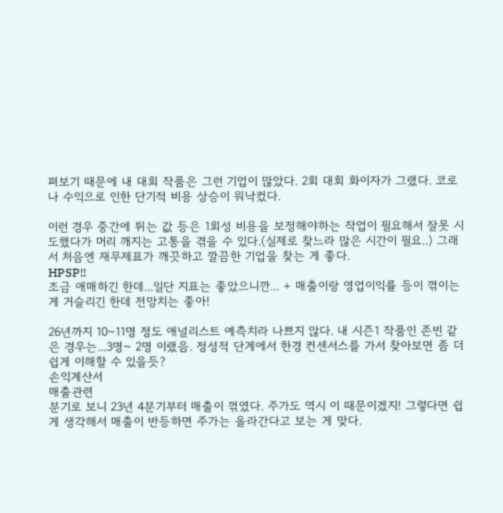펴보기 때문에 내 대회 작품은 그런 기업이 많았다. 2회 대회 화이자가 그랬다. 코로나 수익으로 인한 단기적 비용 상승이 워낙컸다.

이런 경우 중간에 튀는 값 등은 1회성 비용을 보정해야하는 작업이 필요해서 잘못 시도했다가 머리 깨지는 고통을 겪을 수 있다.(실제로 찾느라 많은 시간이 필요..) 그래서 처음엔 재무제표가 깨끗하고 깔끔한 기업을 찾는 게 좋다.
HPSP!!
조금 애매하긴 한데...일단 지표는 좋았으니깐... + 매출이랑 영업이익률 등이 꺾이는 게 거슬리긴 한데 전망치는 좋아!

26년까지 10~11명 정도 애널리스트 예측치라 나쁘지 않다. 내 시즌1 작품인 존빈 같은 경우는...3명~ 2명 이랬음. 정성적 단계에서 한경 컨센서스를 가서 찾아보면 좀 더 쉽게 이해할 수 있을듯?
손익계산서
매출관련
분기로 보니 23년 4분기부터 매출이 꺾였다. 주가도 역시 이 때문이겠지! 그렇다면 쉽게 생각해서 매출이 반등하면 주가는 올라간다고 보는 게 맞다.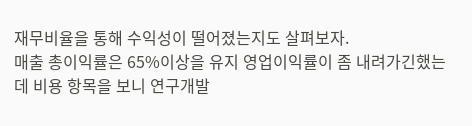재무비율을 통해 수익성이 떨어졌는지도 살펴보자.
매출 총이익률은 65%이상을 유지 영업이익률이 좀 내려가긴했는데 비용 항목을 보니 연구개발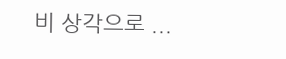비 상각으로 ...